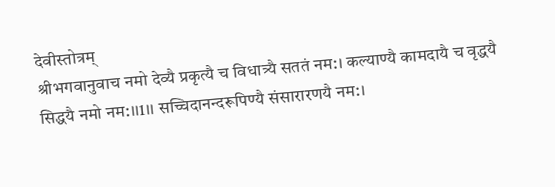देवीस्तोत्रम्
श्रीभगवानुवाच नमो देव्यै प्रकृत्यै च विधात्र्यै सततं नम:। कल्याण्यै कामदायै च वृद्धयै सिद्धयै नमो नम:।।1।। सच्चिदानन्दरूपिण्यै संसारारणयै नम:।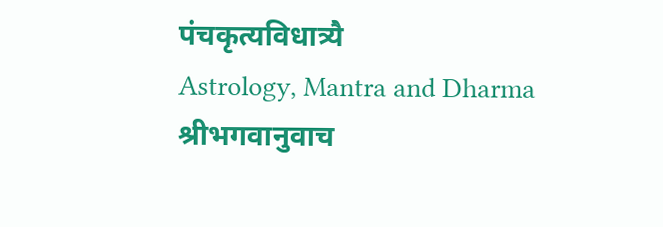पंचकृत्यविधात्र्यै
Astrology, Mantra and Dharma
श्रीभगवानुवाच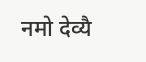नमो देव्यै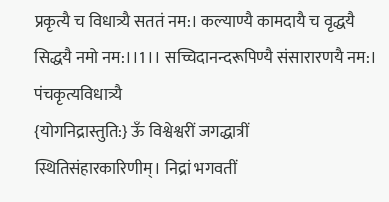प्रकृत्यै च विधात्र्यै सततं नम:। कल्याण्यै कामदायै च वृद्धयै सिद्धयै नमो नम:।।1।। सच्चिदानन्दरूपिण्यै संसारारणयै नम:। पंचकृत्यविधात्र्यै
{योगनिद्रास्तुति:} ऊँ विश्वेश्वरीं जगद्धात्रीं स्थितिसंहारकारिणीम्। निद्रां भगवतीं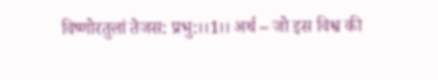विष्णोरतुलां तेजस: प्रभु:।।1।। अर्थ – जो इस विश्व की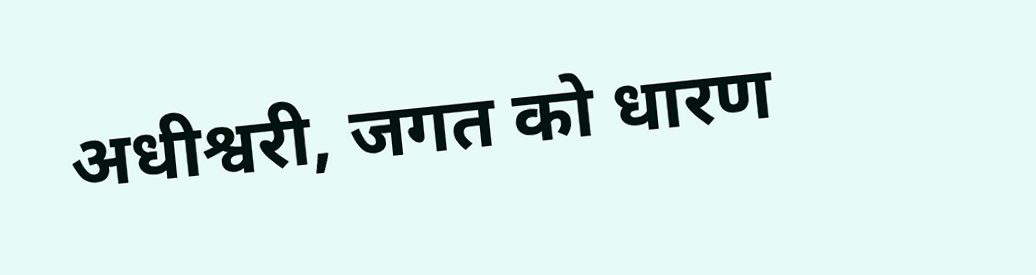अधीश्वरी, जगत को धारण